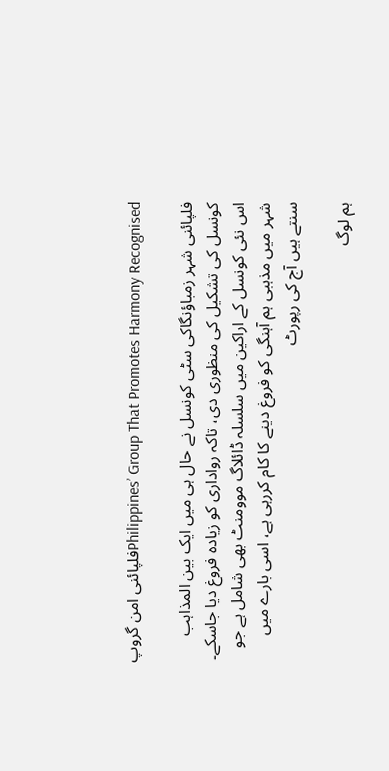Philippines’ Group That Promotes Harmony Recognisedفلپائنی امن گروپ

فلپائنی شہر زمباؤنگاکی سٹی کونسل نے حال ہی میں ایک بین المذاہب کونسل کی تشکیل کی منظوری دی، تاکہ رواداری کو زیادہ فروغ دیا جاسکے۔ اس نئی کونسل کے اراکین میں سلسلہ ڈائلاگ موومنٹ بھی شامل ہے جو شہر میں مذہبی ہم آہنگی کو فروغ دینے کا کام کررہی ہے، اسی بارے میں سنتے ہیں آج کی رپورٹ

ہم لوگ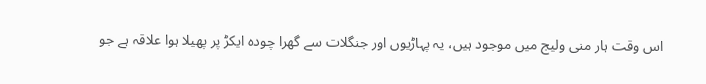اس وقت ہار منی ولیج میں موجود ہیں، یہ پہاڑیوں اور جنگلات سے گھرا چودہ ایکڑ پر پھیلا ہوا علاقہ ہے جو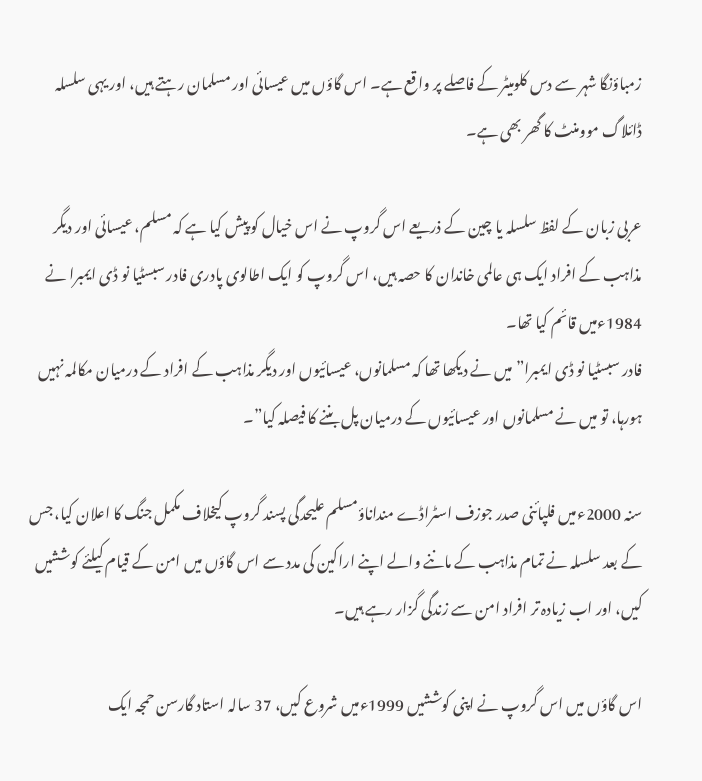زمباؤنگا شہر سے دس کلومیٹر کے فاصلے پر واقع ہے۔ اس گاؤں میں عیسائی اور مسلمان رہتے ہیں، اور یہی سلسلہ ڈائلاگ موومنٹ کا گھر بھی ہے۔

عربی زبان کے لفظ سلسلہ یا چین کے ذریعے اس گروپ نے اس خیال کو پیش کیا ہے کہ مسلم، عیسائی اور دیگر مذاہب کے افراد ایک ہی عالمی خاندان کا حصہ ہیں، اس گروپ کو ایک اطالوی پادری فادر سبسٹیا نو ڈی ایمبرا نے 1984ءمیں قائم کیا تھا۔
فادر سبسٹیا نو ڈی ایمبرا”میں نے دیکھا تھا کہ مسلمانوں، عیسائیوں اور دیگر مذاہب کے افراد کے درمیان مکالمہ نہیں ہورہا، تو میں نے مسلمانوں اور عیسائیوں کے درمیان پل بننے کا فیصلہ کیا”۔

سنہ 2000ءمیں فلپائنی صدر جوزف اسٹراڈے منداناؤمسلم علیحدگی پسند گروپ کیخلاف مکمل جنگ کا اعلان کیا، جس کے بعد سلسلہ نے تمام مذاہب کے ماننے والے اپنے اراکین کی مدد سے اس گاؤں میں امن کے قیام کیلئے کوششیں کیں، اور اب زیادہ تر افراد امن سے زندگی گزار رہے ہیں۔

اس گاؤں میں اس گروپ نے اپنی کوششیں 1999ءمیں شروع کیں، 37 سالہ استاد گارسن حمجہ ایک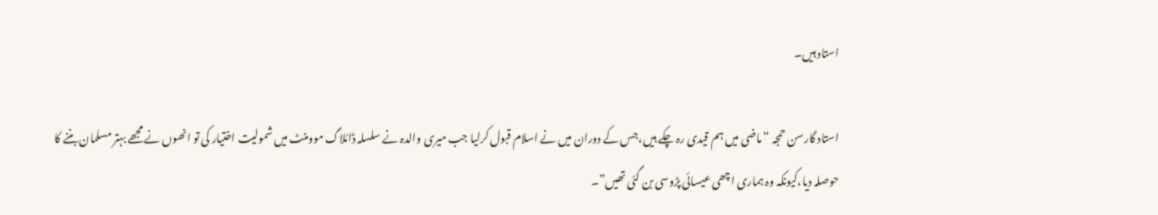استاد ہیں۔

استاد گارسن حمجہ “ماضی میں ہم قیدی رہ چکے ہیں،جس کے دوران میں نے اسلام قبول کرلیا جب میری والدہ نے سلسلہ ڈائلاگ موومنٹ میں شمولیت اختیار کی تو انھوں نے مجھے بہتر مسلمان بننے کا حوصلہ دیا،کیونکہ وہ ہماری اچھی عیسائی پڑوسی بن گئی تھیں”۔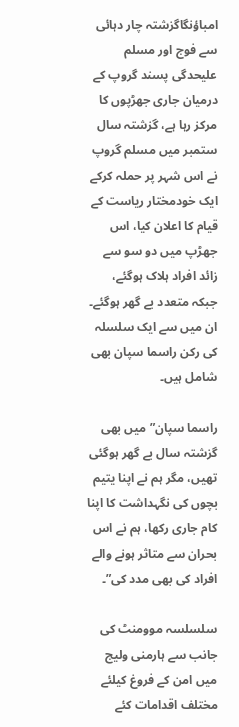امباؤنگاگزشتہ چار دہائی سے فوج اور مسلم علیحدگی پسند گروپ کے درمیان جاری جھڑپوں کا مرکز رہا ہے، گزشتہ سال ستمبر میں مسلم گروپ نے اس شہر پر حملہ کرکے ایک خودمختار ریاست کے قیام کا اعلان کیا، اس جھڑپ میں دو سو سے زائد افراد ہلاک ہوگئے، جبکہ متعدد بے گھر ہوگئے۔ ان میں سے ایک سلسلہ کی رکن راسما سپان بھی شامل ہیں۔

راسما سپان”میں بھی گزشتہ سال بے گھر ہوگئی تھیں، مگر ہم نے اپنا یتیم بچوں کی نگہداشت کا اپنا کام جاری رکھا، ہم نے اس بحران سے متاثر ہونے والے افراد کی بھی مدد کی”۔

سلسلسہ موومنٹ کی جانب سے ہارمنی ولیج میں امن کے فروغ کیلئے مختلف اقدامات کئے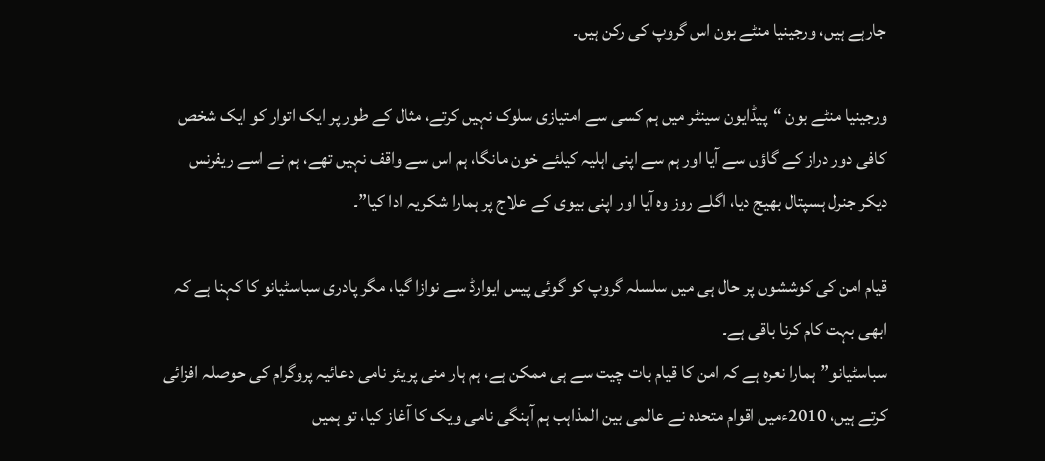جارہے ہیں، ورجینیا منٹے بون اس گروپ کی رکن ہیں۔

ورجینیا منٹے بون “پیڈایون سینٹر میں ہم کسی سے امتیازی سلوک نہیں کرتے، مثال کے طور پر ایک اتوار کو ایک شخص کافی دور دراز کے گاؤں سے آیا اور ہم سے اپنی اہلیہ کیلئے خون مانگا، ہم اس سے واقف نہیں تھے، ہم نے اسے ریفرنس دیکر جنرل ہسپتال بھیج دیا، اگلے روز وہ آیا اور اپنی بیوی کے علاج پر ہمارا شکریہ ادا کیا”۔

قیام امن کی کوششوں پر حال ہی میں سلسلہ گروپ کو گوئی پیس ایوارڈ سے نوازا گیا، مگر پادری سباسٹیانو کا کہنا ہے کہ ابھی بہت کام کرنا باقی ہے۔
سباسٹیانو”ہمارا نعرہ ہے کہ امن کا قیام بات چیت سے ہی ممکن ہے، ہم ہار منی پریئر نامی دعائیہ پروگرام کی حوصلہ افزائی کرتے ہیں، 2010ءمیں اقوام متحدہ نے عالمی بین المذاہب ہم آہنگی نامی ویک کا آغاز کیا، تو ہمیں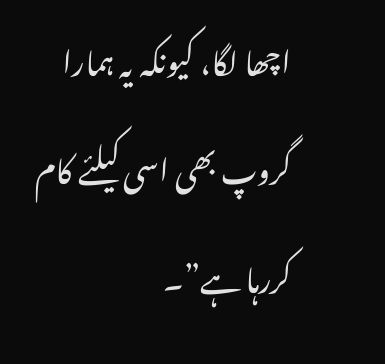اچھا لگا، کیونکہ یہ ہمارا گروپ بھی اسی کیلئے کام کررہا ہے”۔